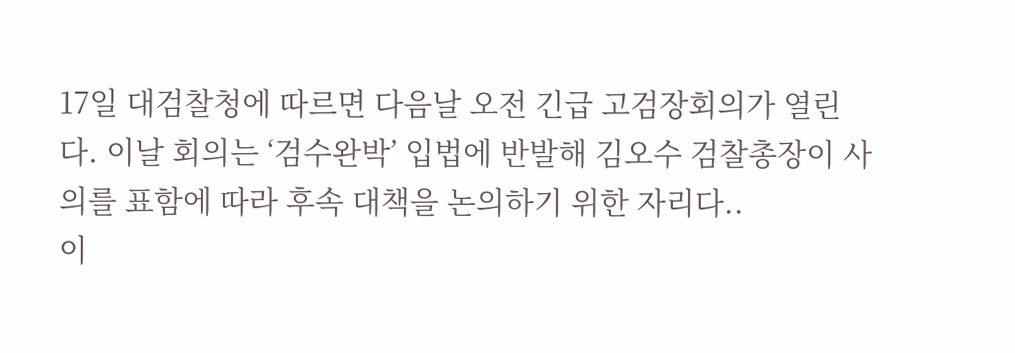17일 대검찰청에 따르면 다음날 오전 긴급 고검장회의가 열린다. 이날 회의는 ‘검수완박’ 입법에 반발해 김오수 검찰총장이 사의를 표함에 따라 후속 대책을 논의하기 위한 자리다..
이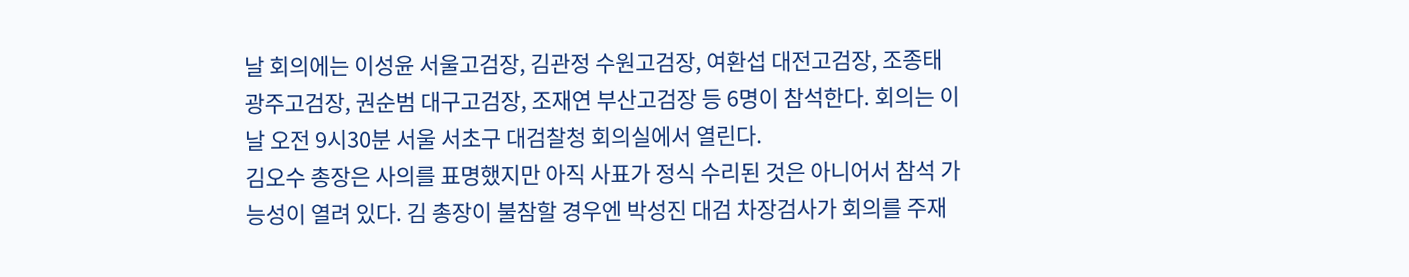날 회의에는 이성윤 서울고검장, 김관정 수원고검장, 여환섭 대전고검장, 조종태 광주고검장, 권순범 대구고검장, 조재연 부산고검장 등 6명이 참석한다. 회의는 이날 오전 9시30분 서울 서초구 대검찰청 회의실에서 열린다.
김오수 총장은 사의를 표명했지만 아직 사표가 정식 수리된 것은 아니어서 참석 가능성이 열려 있다. 김 총장이 불참할 경우엔 박성진 대검 차장검사가 회의를 주재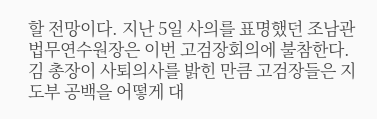할 전망이다. 지난 5일 사의를 표명했던 조남관 법무연수원장은 이번 고검장회의에 불참한다.
김 총장이 사퇴의사를 밝힌 만큼 고검장들은 지도부 공백을 어떻게 대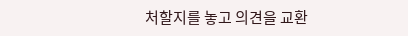처할지를 놓고 의견을 교환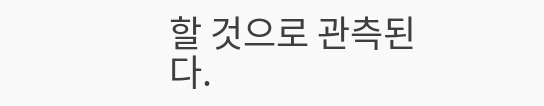할 것으로 관측된다.